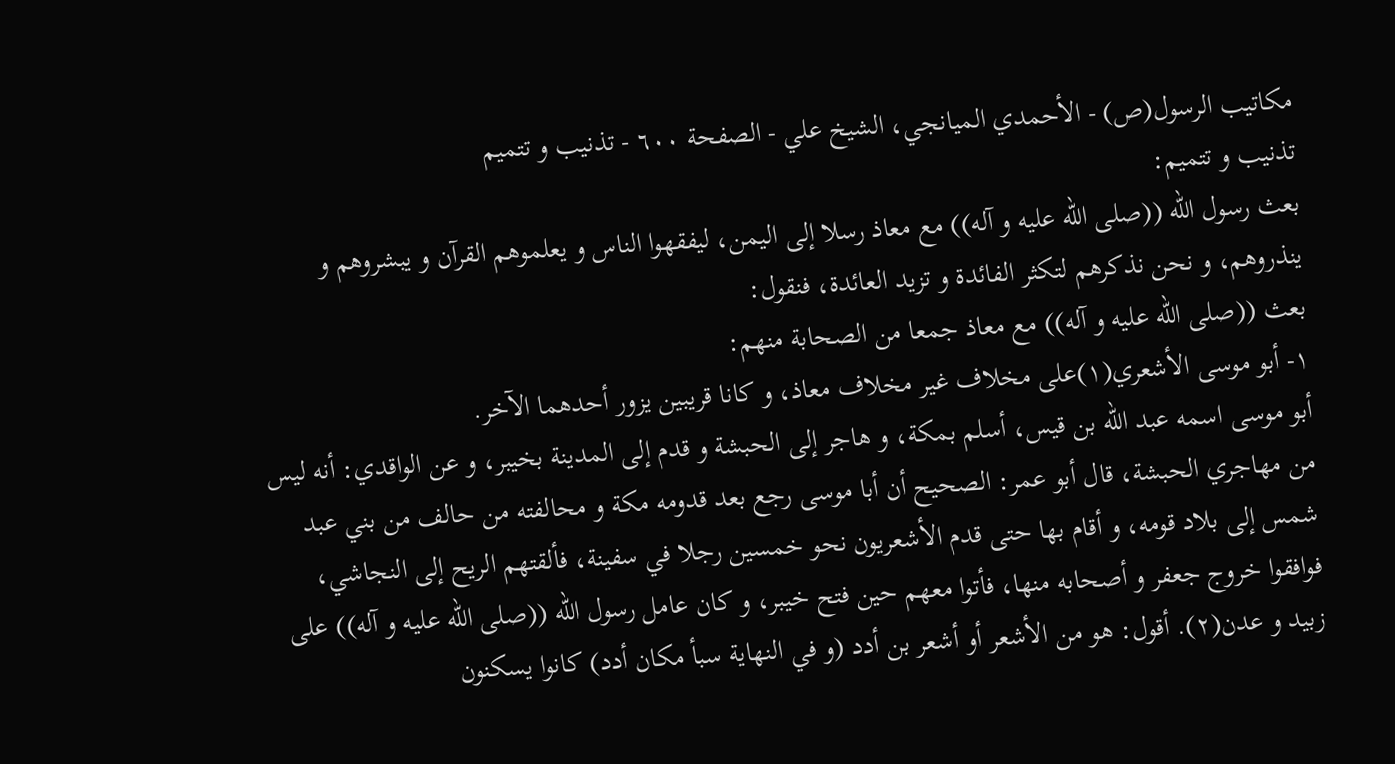مكاتيب الرسول(ص) - الأحمدي الميانجي، الشيخ علي - الصفحة ٦٠٠ - تذنيب و تتميم
تذنيب و تتميم:
بعث رسول الله ((صلى الله عليه و آله)) مع معاذ رسلا إلى اليمن، ليفقهوا الناس و يعلموهم القرآن و يبشروهم و ينذروهم، و نحن نذكرهم لتكثر الفائدة و تزيد العائدة، فنقول:
بعث ((صلى الله عليه و آله)) مع معاذ جمعا من الصحابة منهم:
١- أبو موسى الأشعري(١)على مخلاف غير مخلاف معاذ، و كانا قريبين يزور أحدهما الآخر.
أبو موسى اسمه عبد الله بن قيس، أسلم بمكة، و هاجر إلى الحبشة و قدم إلى المدينة بخيبر، و عن الواقدي: أنه ليس من مهاجري الحبشة، قال أبو عمر: الصحيح أن أبا موسى رجع بعد قدومه مكة و محالفته من حالف من بني عبد شمس إلى بلاد قومه، و أقام بها حتى قدم الأشعريون نحو خمسين رجلا في سفينة، فألقتهم الريح إلى النجاشي، فوافقوا خروج جعفر و أصحابه منها، فأتوا معهم حين فتح خيبر، و كان عامل رسول الله ((صلى الله عليه و آله)) على زبيد و عدن(٢). أقول: هو من الأشعر أو أشعر بن أدد (و في النهاية سبأ مكان أدد) كانوا يسكنون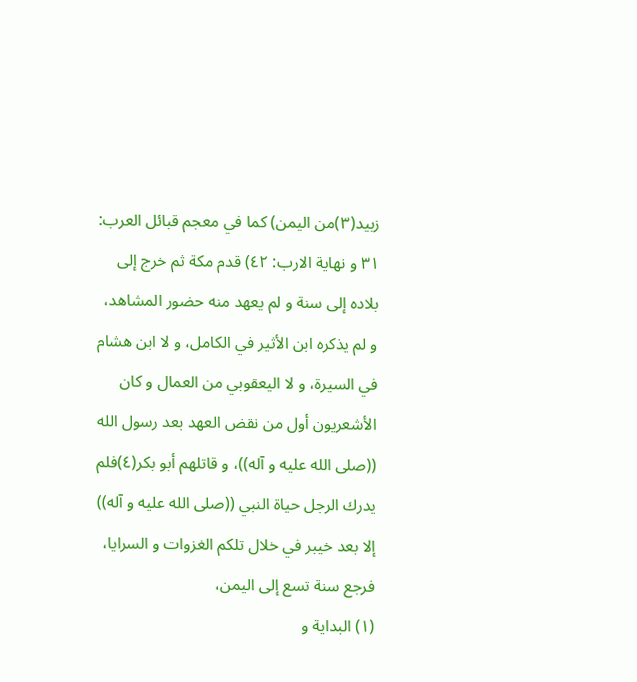زبيد(٣)من اليمن) كما في معجم قبائل العرب: ٣١ و نهاية الارب: ٤٢) قدم مكة ثم خرج إلى بلاده إلى سنة و لم يعهد منه حضور المشاهد، و لم يذكره ابن الأثير في الكامل، و لا ابن هشام في السيرة، و لا اليعقوبي من العمال و كان الأشعريون أول من نقض العهد بعد رسول الله ((صلى الله عليه و آله))، و قاتلهم أبو بكر(٤)فلم يدرك الرجل حياة النبي ((صلى الله عليه و آله)) إلا بعد خيبر في خلال تلكم الغزوات و السرايا، فرجع سنة تسع إلى اليمن،
(١) البداية و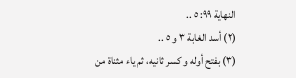النهاية ٩٩: ٥ ..
(٢) أسد الغابة ٣ و ٥ ..
(٣) بفتح أوله و كسر ثانيه، ثم ياء مثناة من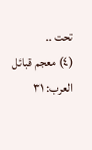تحت ..
(٤) معجم قبائل العرب: ٣١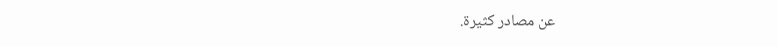عن مصادر كثيرة.